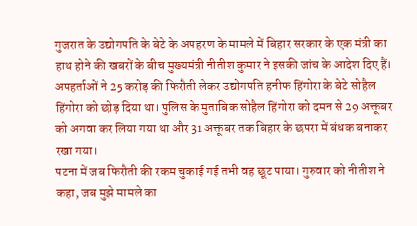गुजरात के उद्योगपति के बेटे के अपहरण के मामले में बिहार सरकार के एक मंत्री का हाथ होने की खबरों के बीच मुख्यमंत्री नीतीश कुमार ने इसकी जांच के आदेश दिए हैं।
अपहर्ताओं ने 25 करोड़ की फिरौती लेकर उद्योगपति हनीफ हिंगोरा के बेटे सोहैल हिंगोरा को छोड़ दिया था। पुलिस के मुताबिक सोहैल हिंगोरा को दमन से 29 अक्तूबर को अगवा कर लिया गया था और 31 अक्तूबर तक बिहार के छपरा में बंधक बनाकर रखा गया।
पटना में जब फिरौती की रकम चुकाई गई तभी वह छूट पाया। गुरुवार को नीतीश ने कहा, जब मुझे मामले का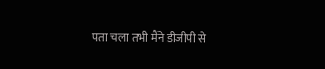पता चला तभी मैंने डीजीपी से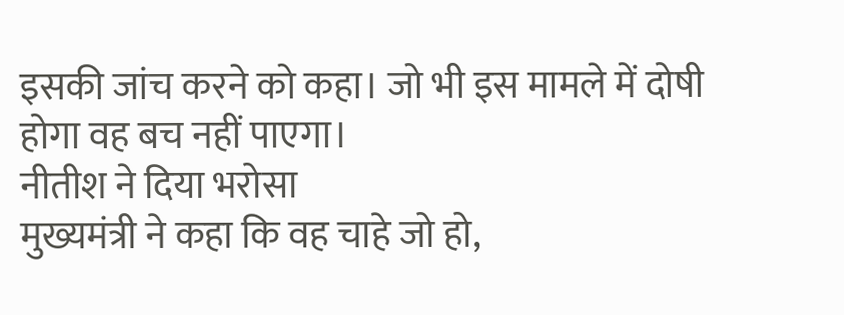इसकी जांच करने को कहा। जो भी इस मामले में दोषी होगा वह बच नहीं पाएगा।
नीतीश ने दिया भरोसा
मुख्यमंत्री ने कहा कि वह चाहे जो हो,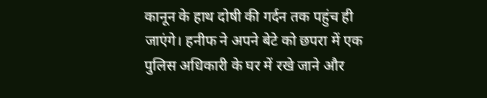कानून के हाथ दोषी की गर्दन तक पहुंच ही जाएंगे। हनीफ ने अपने बेटे को छपरा में एक पुलिस अधिकारी के घर में रखे जाने और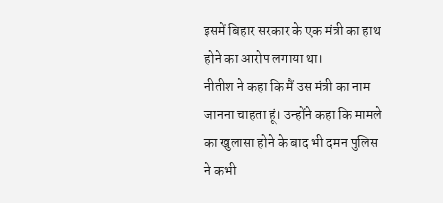इसमें बिहार सरकार के एक मंत्री का हाथ होने का आरोप लगाया था।
नीतीश ने कहा कि मैं उस मंत्री का नाम जानना चाहता हूं। उन्होंने कहा कि मामले का खुलासा होने के बाद भी दमन पुलिस ने कभी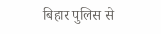बिहार पुलिस से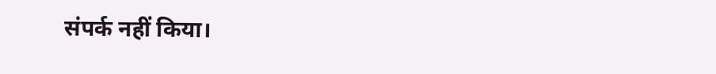संपर्क नहीं किया।